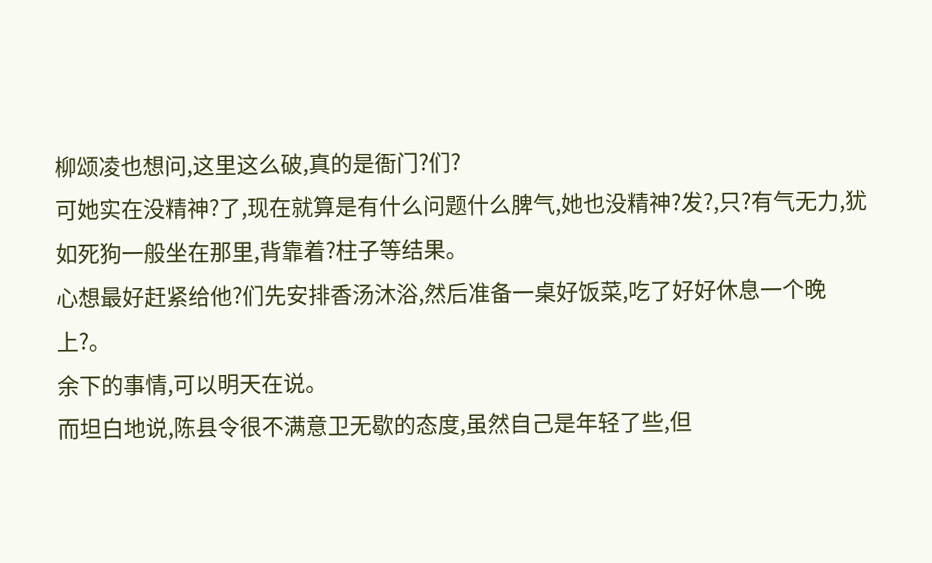柳颂凌也想问,这里这么破,真的是衙门?们?
可她实在没精神?了,现在就算是有什么问题什么脾气,她也没精神?发?,只?有气无力,犹如死狗一般坐在那里,背靠着?柱子等结果。
心想最好赶紧给他?们先安排香汤沐浴,然后准备一桌好饭菜,吃了好好休息一个晚上?。
余下的事情,可以明天在说。
而坦白地说,陈县令很不满意卫无歇的态度,虽然自己是年轻了些,但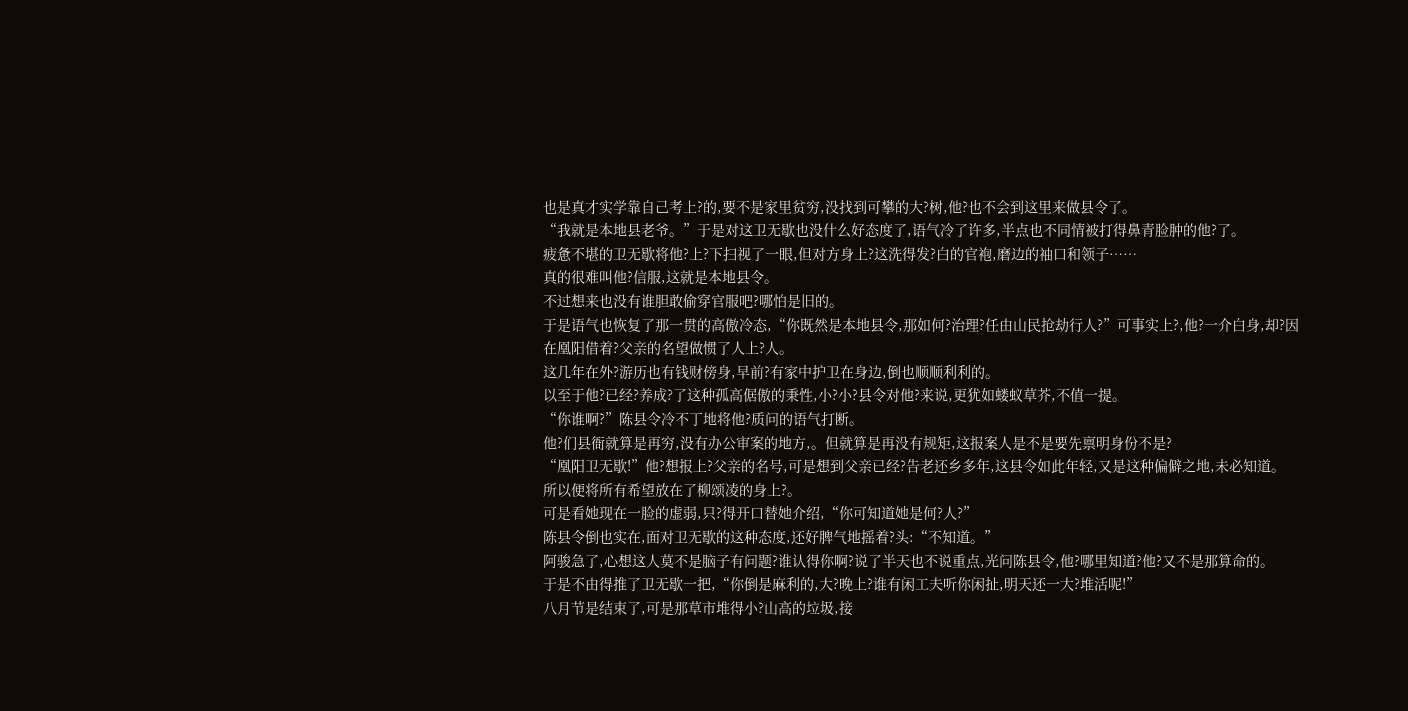也是真才实学靠自己考上?的,要不是家里贫穷,没找到可攀的大?树,他?也不会到这里来做县令了。
“我就是本地县老爷。”于是对这卫无歇也没什么好态度了,语气冷了许多,半点也不同情被打得鼻青脸肿的他?了。
疲惫不堪的卫无歇将他?上?下扫视了一眼,但对方身上?这洗得发?白的官袍,磨边的袖口和领子……
真的很难叫他?信服,这就是本地县令。
不过想来也没有谁胆敢偷穿官服吧?哪怕是旧的。
于是语气也恢复了那一贯的高傲冷态,“你既然是本地县令,那如何?治理?任由山民抢劫行人?”可事实上?,他?一介白身,却?因在凰阳借着?父亲的名望做惯了人上?人。
这几年在外?游历也有钱财傍身,早前?有家中护卫在身边,倒也顺顺利利的。
以至于他?已经?养成?了这种孤高倨傲的秉性,小?小?县令对他?来说,更犹如蝼蚁草芥,不值一提。
“你谁啊?”陈县令冷不丁地将他?质问的语气打断。
他?们县衙就算是再穷,没有办公审案的地方,。但就算是再没有规矩,这报案人是不是要先禀明身份不是?
“凰阳卫无歇!”他?想报上?父亲的名号,可是想到父亲已经?告老还乡多年,这县令如此年轻,又是这种偏僻之地,未必知道。
所以便将所有希望放在了柳颂凌的身上?。
可是看她现在一脸的虚弱,只?得开口替她介绍,“你可知道她是何?人?”
陈县令倒也实在,面对卫无歇的这种态度,还好脾气地摇着?头:“不知道。”
阿骏急了,心想这人莫不是脑子有问题?谁认得你啊?说了半天也不说重点,光问陈县令,他?哪里知道?他?又不是那算命的。
于是不由得推了卫无歇一把,“你倒是麻利的,大?晚上?谁有闲工夫听你闲扯,明天还一大?堆活呢!”
八月节是结束了,可是那草市堆得小?山高的垃圾,接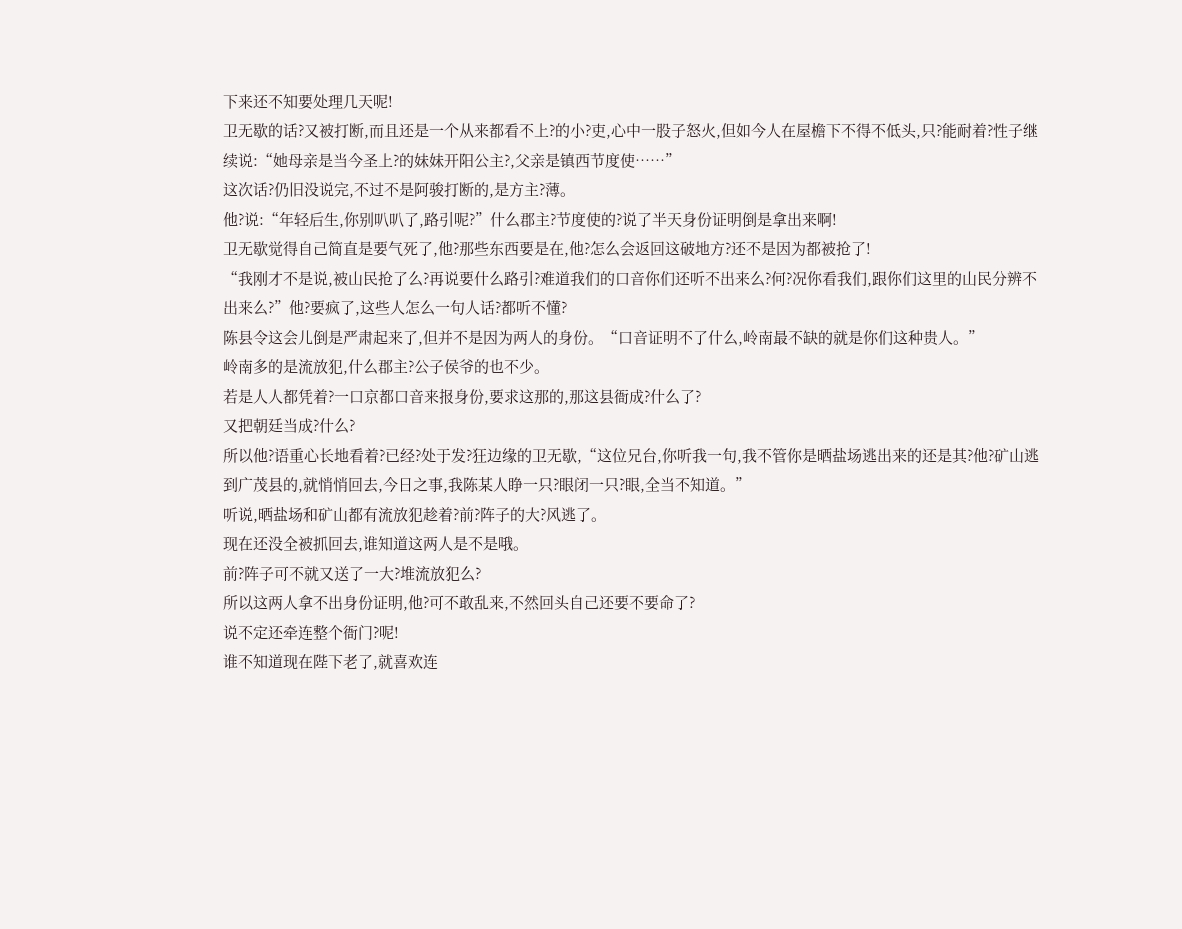下来还不知要处理几天呢!
卫无歇的话?又被打断,而且还是一个从来都看不上?的小?吏,心中一股子怒火,但如今人在屋檐下不得不低头,只?能耐着?性子继续说:“她母亲是当今圣上?的妹妹开阳公主?,父亲是镇西节度使……”
这次话?仍旧没说完,不过不是阿骏打断的,是方主?薄。
他?说:“年轻后生,你别叭叭了,路引呢?”什么郡主?节度使的?说了半天身份证明倒是拿出来啊!
卫无歇觉得自己简直是要气死了,他?那些东西要是在,他?怎么会返回这破地方?还不是因为都被抢了!
“我刚才不是说,被山民抢了么?再说要什么路引?难道我们的口音你们还听不出来么?何?况你看我们,跟你们这里的山民分辨不出来么?”他?要疯了,这些人怎么一句人话?都听不懂?
陈县令这会儿倒是严肃起来了,但并不是因为两人的身份。“口音证明不了什么,岭南最不缺的就是你们这种贵人。”
岭南多的是流放犯,什么郡主?公子侯爷的也不少。
若是人人都凭着?一口京都口音来报身份,要求这那的,那这县衙成?什么了?
又把朝廷当成?什么?
所以他?语重心长地看着?已经?处于发?狂边缘的卫无歇,“这位兄台,你听我一句,我不管你是晒盐场逃出来的还是其?他?矿山逃到广茂县的,就悄悄回去,今日之事,我陈某人睁一只?眼闭一只?眼,全当不知道。”
听说,晒盐场和矿山都有流放犯趁着?前?阵子的大?风逃了。
现在还没全被抓回去,谁知道这两人是不是哦。
前?阵子可不就又送了一大?堆流放犯么?
所以这两人拿不出身份证明,他?可不敢乱来,不然回头自己还要不要命了?
说不定还牵连整个衙门?呢!
谁不知道现在陛下老了,就喜欢连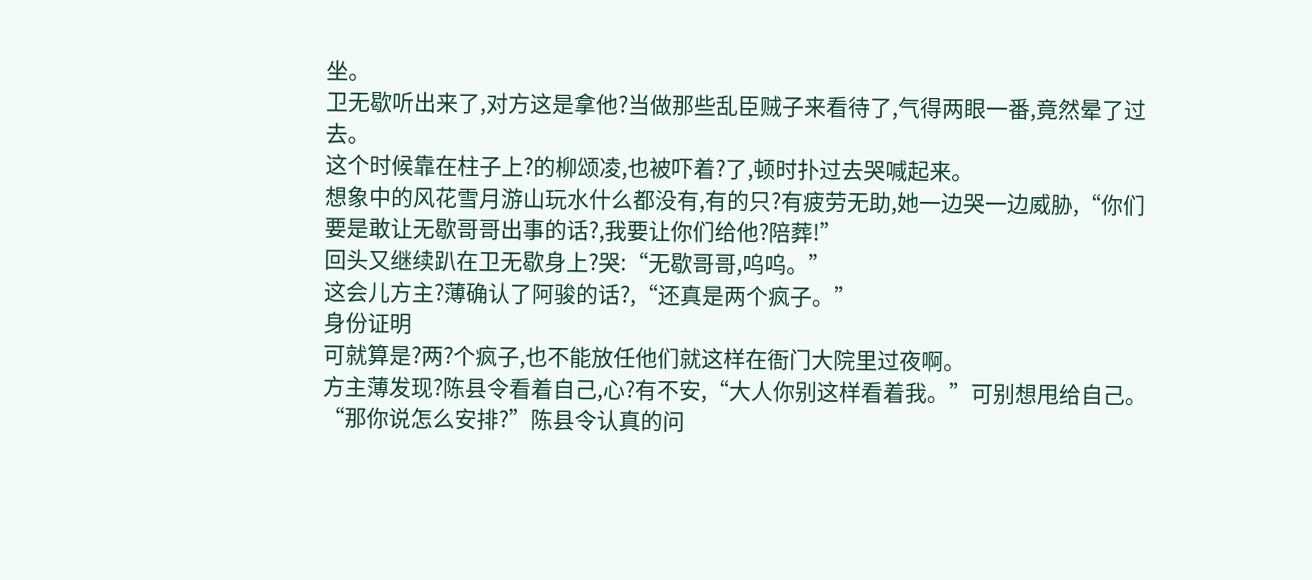坐。
卫无歇听出来了,对方这是拿他?当做那些乱臣贼子来看待了,气得两眼一番,竟然晕了过去。
这个时候靠在柱子上?的柳颂凌,也被吓着?了,顿时扑过去哭喊起来。
想象中的风花雪月游山玩水什么都没有,有的只?有疲劳无助,她一边哭一边威胁,“你们要是敢让无歇哥哥出事的话?,我要让你们给他?陪葬!”
回头又继续趴在卫无歇身上?哭:“无歇哥哥,呜呜。”
这会儿方主?薄确认了阿骏的话?,“还真是两个疯子。”
身份证明
可就算是?两?个疯子,也不能放任他们就这样在衙门大院里过夜啊。
方主薄发现?陈县令看着自己,心?有不安,“大人你别这样看着我。”可别想甩给自己。
“那你说怎么安排?”陈县令认真的问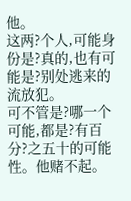他。
这两?个人,可能身份是?真的,也有可能是?别处逃来的流放犯。
可不管是?哪一个可能,都是?有百分?之五十的可能性。他赌不起。